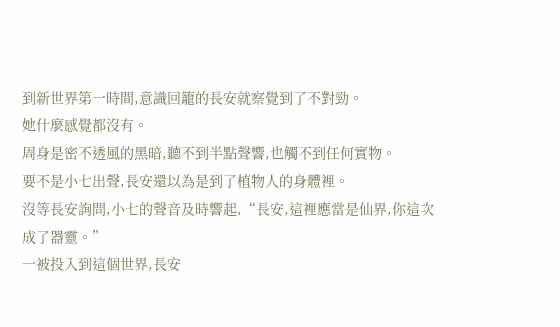到新世界第一時間,意識回籠的長安就察覺到了不對勁。
她什麼感覺都沒有。
周身是密不透風的黑暗,聽不到半點聲響,也觸不到任何實物。
要不是小七出聲,長安還以為是到了植物人的身體裡。
沒等長安詢問,小七的聲音及時響起,“長安,這裡應當是仙界,你這次成了器靈。”
一被投入到這個世界,長安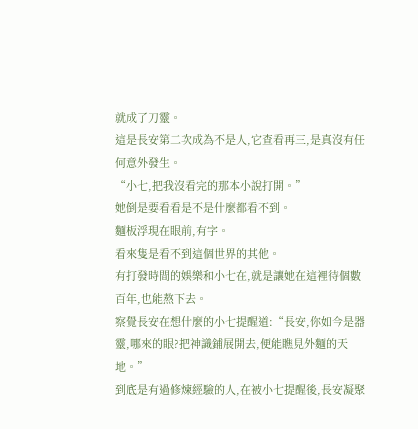就成了刀靈。
這是長安第二次成為不是人,它查看再三,是真沒有任何意外發生。
“小七,把我沒看完的那本小說打開。”
她倒是要看看是不是什麼都看不到。
麵板浮現在眼前,有字。
看來隻是看不到這個世界的其他。
有打發時間的娛樂和小七在,就是讓她在這裡待個數百年,也能熬下去。
察覺長安在想什麼的小七提醒道:“長安,你如今是器靈,哪來的眼?把神識鋪展開去,便能瞧見外麵的天地。”
到底是有過修煉經驗的人,在被小七提醒後,長安凝聚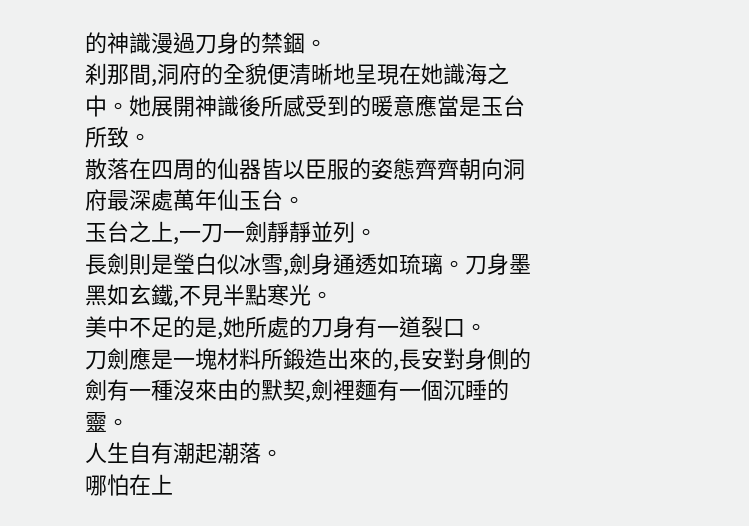的神識漫過刀身的禁錮。
刹那間,洞府的全貌便清晰地呈現在她識海之中。她展開神識後所感受到的暖意應當是玉台所致。
散落在四周的仙器皆以臣服的姿態齊齊朝向洞府最深處萬年仙玉台。
玉台之上,一刀一劍靜靜並列。
長劍則是瑩白似冰雪,劍身通透如琉璃。刀身墨黑如玄鐵,不見半點寒光。
美中不足的是,她所處的刀身有一道裂口。
刀劍應是一塊材料所鍛造出來的,長安對身側的劍有一種沒來由的默契,劍裡麵有一個沉睡的靈。
人生自有潮起潮落。
哪怕在上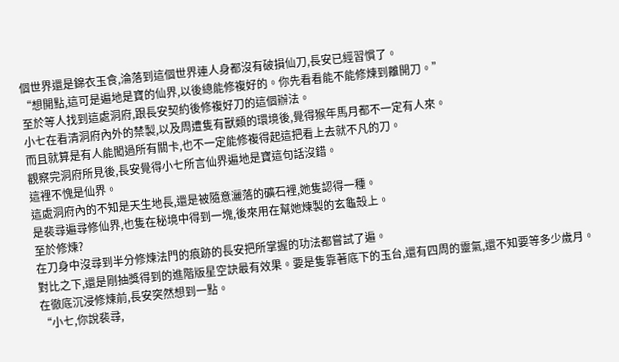個世界還是錦衣玉食,淪落到這個世界連人身都沒有破損仙刀,長安已經習慣了。
“想開點,這可是遍地是寶的仙界,以後總能修複好的。你先看看能不能修煉到離開刀。”
至於等人找到這處洞府,跟長安契約後修複好刀的這個辦法。
小七在看清洞府內外的禁製,以及周遭隻有獸類的環境後,覺得猴年馬月都不一定有人來。
而且就算是有人能闖過所有關卡,也不一定能修複得起這把看上去就不凡的刀。
觀察完洞府所見後,長安覺得小七所言仙界遍地是寶這句話沒錯。
這裡不愧是仙界。
這處洞府內的不知是天生地長,還是被隨意灑落的礦石裡,她隻認得一種。
是裴尋遍尋修仙界,也隻在秘境中得到一塊,後來用在幫她煉製的玄龜殼上。
至於修煉?
在刀身中沒尋到半分修煉法門的痕跡的長安把所掌握的功法都嘗試了遍。
對比之下,還是剛抽獎得到的進階版星空訣最有效果。要是隻靠著底下的玉台,還有四周的靈氣,還不知要等多少歲月。
在徹底沉浸修煉前,長安突然想到一點。
“小七,你說裴尋,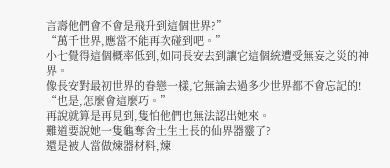言壽他們會不會是飛升到這個世界?”
“萬千世界,應當不能再次碰到吧。”
小七覺得這個概率低到,如同長安去到讓它這個統遭受無妄之災的神界。
像長安對最初世界的眷戀一樣,它無論去過多少世界都不會忘記的!
“也是,怎麼會這麼巧。”
再說就算是再見到,隻怕他們也無法認出她來。
難道要說她一隻龜奪舍土生土長的仙界器靈了?
還是被人當做煉器材料,煉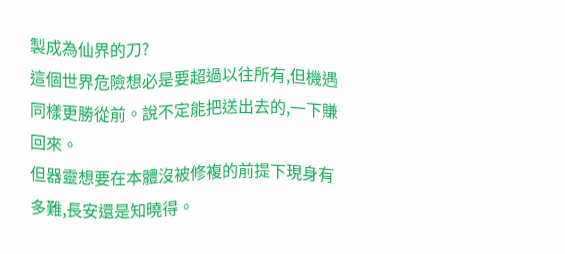製成為仙界的刀?
這個世界危險想必是要超過以往所有,但機遇同樣更勝從前。說不定能把送出去的,一下賺回來。
但器靈想要在本體沒被修複的前提下現身有多難,長安還是知曉得。